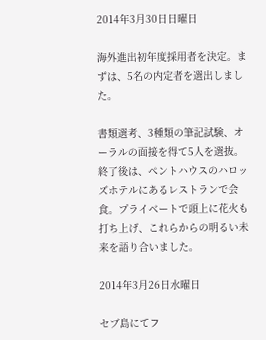2014年3月30日日曜日

海外進出初年度採用者を決定。まずは、5名の内定者を選出しました。

書類選考、3種類の筆記試験、オーラルの面接を得て5人を選抜。
終了後は、ペントハウスのハロッズホテルにあるレストランで会食。プライベートで頭上に花火も打ち上げ、これらからの明るい未来を語り合いました。

2014年3月26日水曜日

セブ島にてフ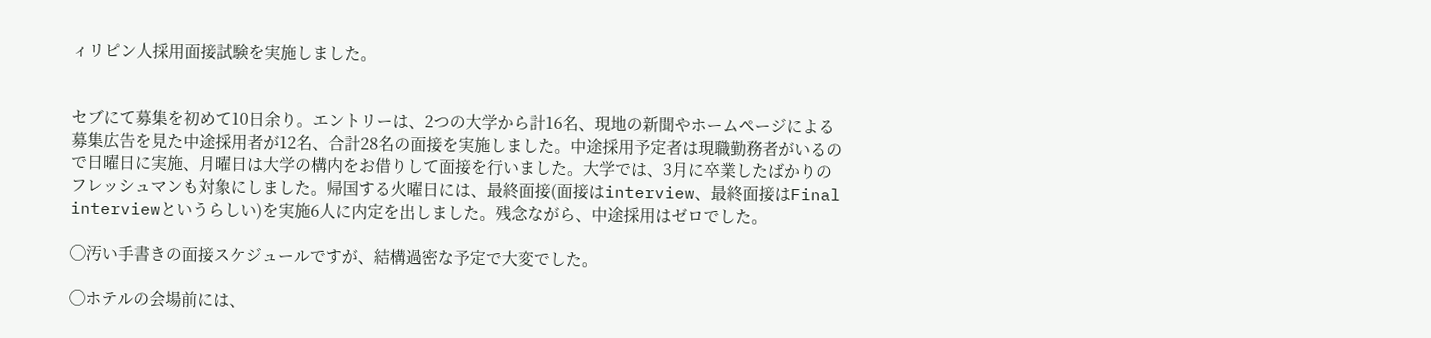ィリピン人採用面接試験を実施しました。


セブにて募集を初めて10日余り。エントリーは、2つの大学から計16名、現地の新聞やホームページによる募集広告を見た中途採用者が12名、合計28名の面接を実施しました。中途採用予定者は現職勤務者がいるので日曜日に実施、月曜日は大学の構内をお借りして面接を行いました。大学では、3月に卒業したばかりのフレッシュマンも対象にしました。帰国する火曜日には、最終面接(面接はinterview、最終面接はFinal interviewというらしい)を実施6人に内定を出しました。残念ながら、中途採用はゼロでした。

◯汚い手書きの面接スケジュールですが、結構過密な予定で大変でした。

◯ホテルの会場前には、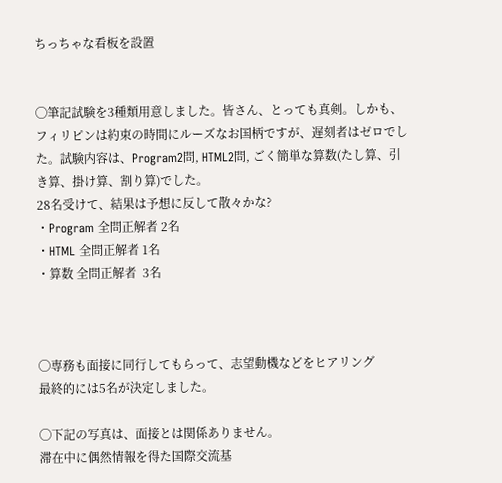ちっちゃな看板を設置


◯筆記試験を3種類用意しました。皆さん、とっても真剣。しかも、フィリピンは約束の時間にルーズなお国柄ですが、遅刻者はゼロでした。試験内容は、Program2問, HTML2問, ごく簡単な算数(たし算、引き算、掛け算、割り算)でした。
28名受けて、結果は予想に反して散々かな?
・Program 全問正解者 2名
・HTML 全問正解者 1名
・算数 全問正解者  3名



◯専務も面接に同行してもらって、志望動機などをヒアリング
最終的には5名が決定しました。

◯下記の写真は、面接とは関係ありません。
滞在中に偶然情報を得た国際交流基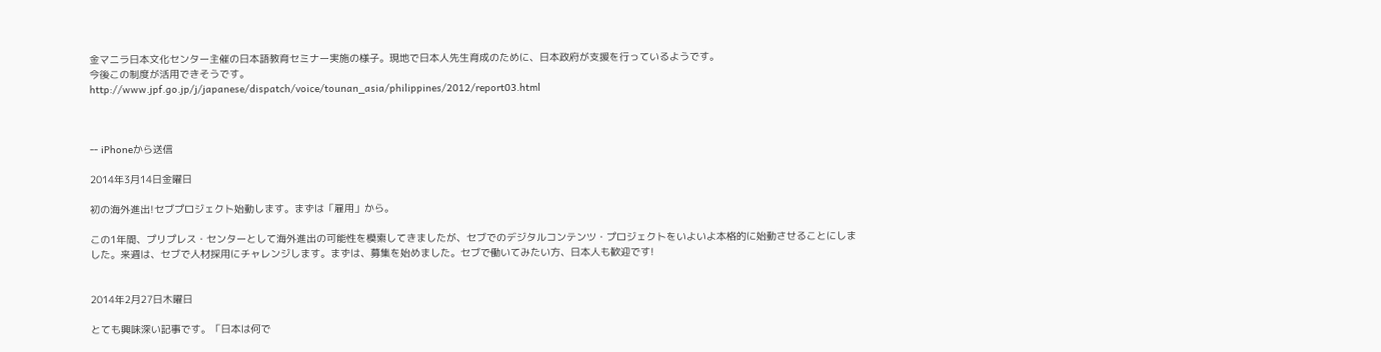金マニラ日本文化センター主催の日本語教育セミナー実施の様子。現地で日本人先生育成のために、日本政府が支援を行っているようです。
今後この制度が活用できそうです。
http://www.jpf.go.jp/j/japanese/dispatch/voice/tounan_asia/philippines/2012/report03.html



-- iPhoneから送信

2014年3月14日金曜日

初の海外進出!セブプロジェクト始動します。まずは「雇用」から。

この1年間、プリプレス・センターとして海外進出の可能性を模索してきましたが、セブでのデジタルコンテンツ・プロジェクトをいよいよ本格的に始動させることにしました。来週は、セブで人材採用にチャレンジします。まずは、募集を始めました。セブで働いてみたい方、日本人も歓迎です!


2014年2月27日木曜日

とても興味深い記事です。「日本は何で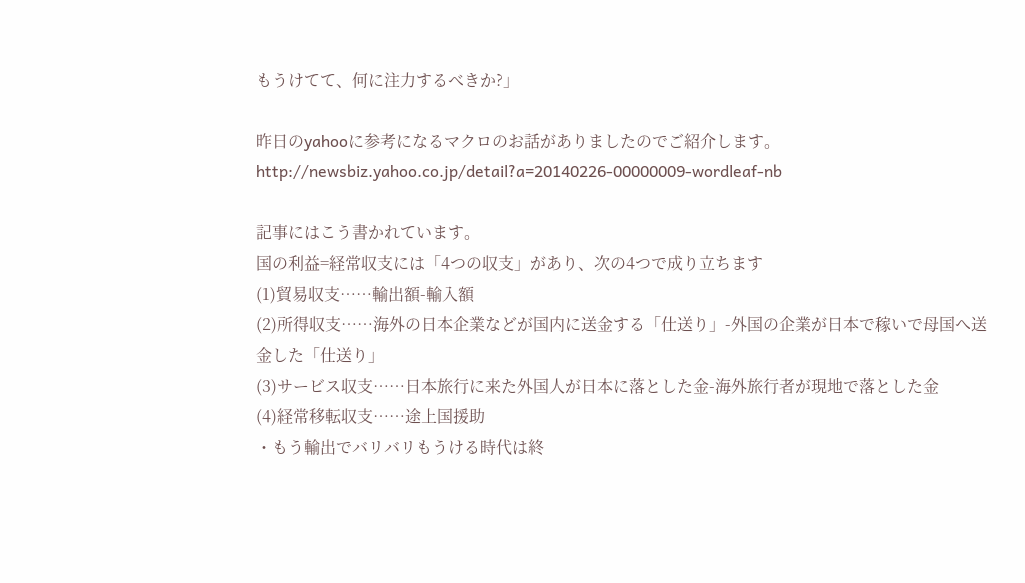もうけてて、何に注力するべきか?」

昨日のyahooに参考になるマクロのお話がありましたのでご紹介します。
http://newsbiz.yahoo.co.jp/detail?a=20140226-00000009-wordleaf-nb

記事にはこう書かれています。
国の利益=経常収支には「4つの収支」があり、次の4つで成り立ちます
(1)貿易収支……輸出額-輸入額
(2)所得収支……海外の日本企業などが国内に送金する「仕送り」-外国の企業が日本で稼いで母国へ送金した「仕送り」
(3)サービス収支……日本旅行に来た外国人が日本に落とした金-海外旅行者が現地で落とした金
(4)経常移転収支……途上国援助
・もう輸出でバリバリもうける時代は終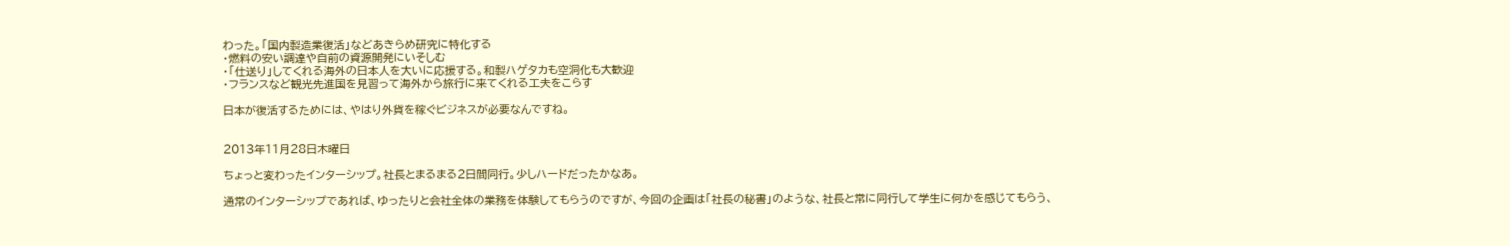わった。「国内製造業復活」などあきらめ研究に特化する
・燃料の安い調達や自前の資源開発にいそしむ
・「仕送り」してくれる海外の日本人を大いに応援する。和製ハゲタカも空洞化も大歓迎
・フランスなど観光先進国を見習って海外から旅行に来てくれる工夫をこらす

日本が復活するためには、やはり外貨を稼ぐビジネスが必要なんですね。


2013年11月28日木曜日

ちょっと変わったインターシップ。社長とまるまる2日間同行。少しハードだったかなあ。

通常のインターシップであれば、ゆったりと会社全体の業務を体験してもらうのですが、今回の企画は「社長の秘書」のような、社長と常に同行して学生に何かを感じてもらう、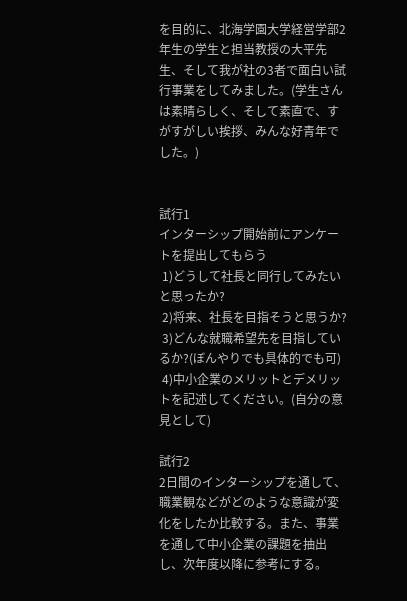を目的に、北海学園大学経営学部2年生の学生と担当教授の大平先生、そして我が社の3者で面白い試行事業をしてみました。(学生さんは素晴らしく、そして素直で、すがすがしい挨拶、みんな好青年でした。)


試行1
インターシップ開始前にアンケートを提出してもらう
 1)どうして社長と同行してみたいと思ったか?
 2)将来、社長を目指そうと思うか?
 3)どんな就職希望先を目指しているか?(ぼんやりでも具体的でも可)
 4)中小企業のメリットとデメリットを記述してください。(自分の意見として)

試行2
2日間のインターシップを通して、職業観などがどのような意識が変化をしたか比較する。また、事業を通して中小企業の課題を抽出し、次年度以降に参考にする。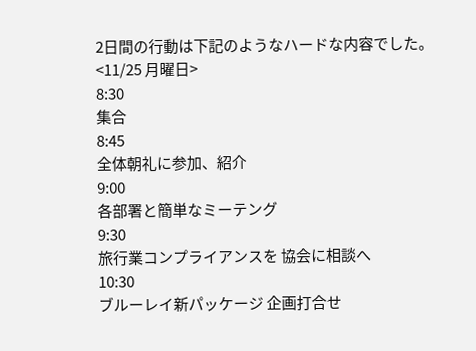2日間の行動は下記のようなハードな内容でした。
<11/25 月曜日>
8:30
集合
8:45
全体朝礼に参加、紹介
9:00
各部署と簡単なミーテング
9:30
旅行業コンプライアンスを 協会に相談へ
10:30
ブルーレイ新パッケージ 企画打合せ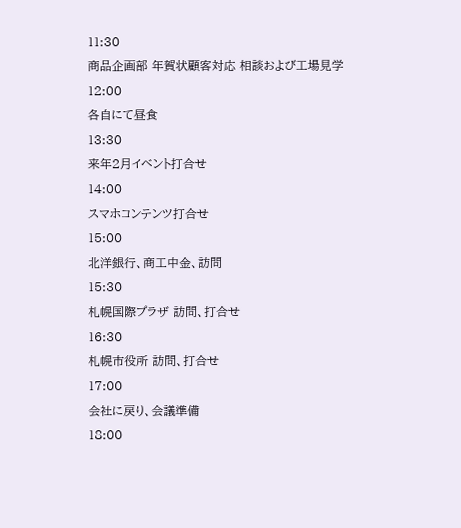11:30
商品企画部 年賀状顧客対応 相談および工場見学
12:00
各自にて昼食
13:30
来年2月イベント打合せ
14:00
スマホコンテンツ打合せ
15:00
北洋銀行、商工中金、訪問
15:30
札幌国際プラザ 訪問、打合せ
16:30
札幌市役所 訪問、打合せ
17:00
会社に戻り、会議準備
18:00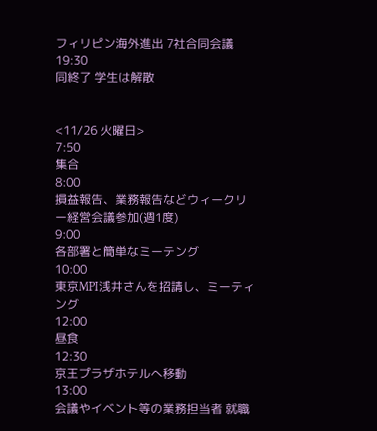フィリピン海外進出 7社合同会議
19:30
同終了 学生は解散


<11/26 火曜日>
7:50
集合
8:00
損益報告、業務報告などウィークリー経営会議参加(週1度)
9:00
各部署と簡単なミーテング
10:00
東京MPI浅井さんを招請し、ミーティング
12:00
昼食
12:30
京王プラザホテルへ移動
13:00
会議やイベント等の業務担当者 就職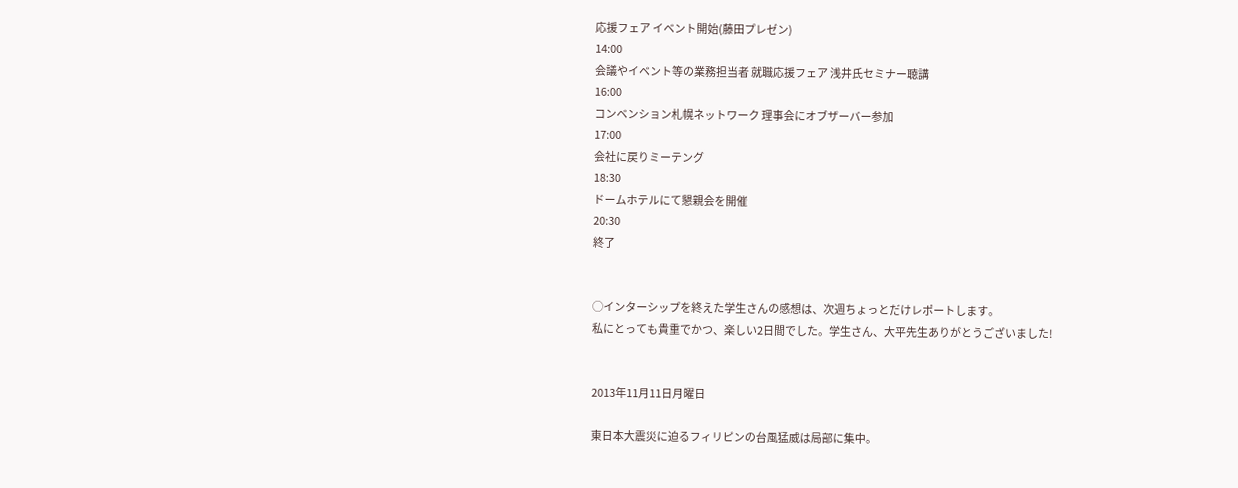応援フェア イベント開始(藤田プレゼン)
14:00
会議やイベント等の業務担当者 就職応援フェア 浅井氏セミナー聴講
16:00
コンベンション札幌ネットワーク 理事会にオブザーバー参加
17:00
会社に戻りミーテング
18:30
ドームホテルにて懇親会を開催
20:30
終了


◯インターシップを終えた学生さんの感想は、次週ちょっとだけレポートします。
私にとっても貴重でかつ、楽しい2日間でした。学生さん、大平先生ありがとうございました!


2013年11月11日月曜日

東日本大震災に迫るフィリピンの台風猛威は局部に集中。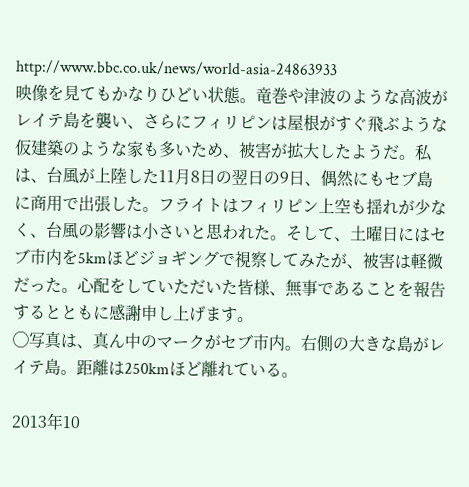http://www.bbc.co.uk/news/world-asia-24863933
映像を見てもかなりひどい状態。竜巻や津波のような高波がレイテ島を襲い、さらにフィリピンは屋根がすぐ飛ぶような仮建築のような家も多いため、被害が拡大したようだ。私は、台風が上陸した11月8日の翌日の9日、偶然にもセブ島に商用で出張した。フライトはフィリピン上空も揺れが少なく、台風の影響は小さいと思われた。そして、土曜日にはセブ市内を5kmほどジョギングで視察してみたが、被害は軽微だった。心配をしていただいた皆様、無事であることを報告するとともに感謝申し上げます。
◯写真は、真ん中のマークがセブ市内。右側の大きな島がレイテ島。距離は250kmほど離れている。

2013年10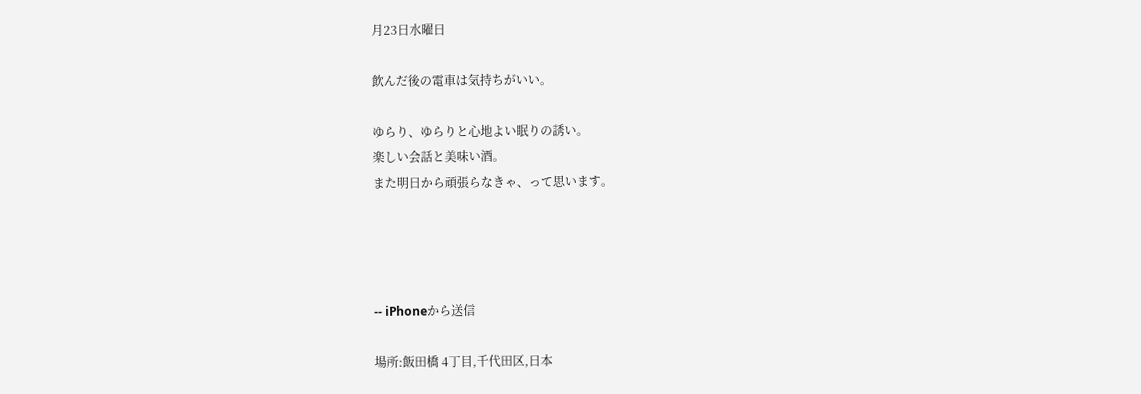月23日水曜日

飲んだ後の電車は気持ちがいい。

ゆらり、ゆらりと心地よい眠りの誘い。
楽しい会話と美味い酒。
また明日から頑張らなきゃ、って思います。




-- iPhoneから送信

場所:飯田橋 4丁目,千代田区,日本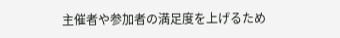主催者や参加者の満足度を上げるため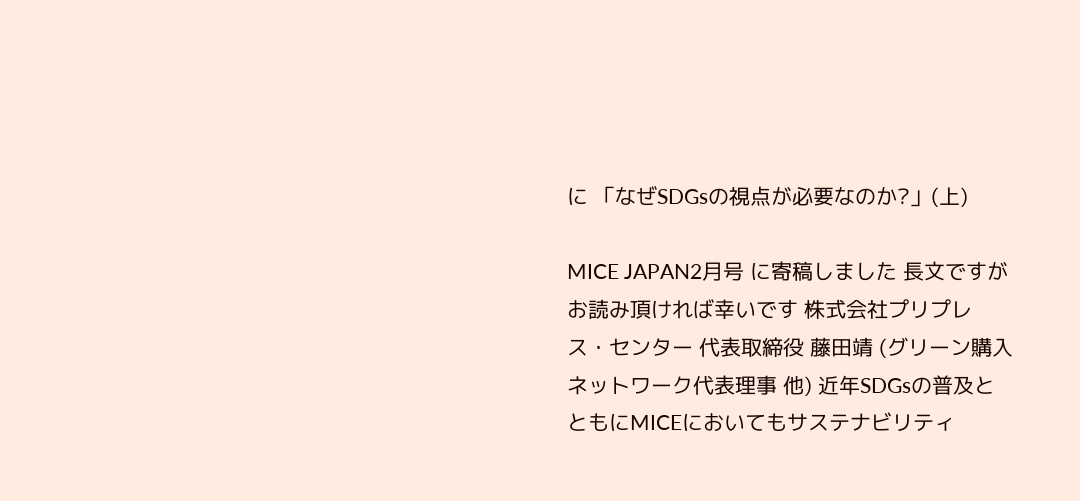に 「なぜSDGsの視点が必要なのか?」(上)

MICE JAPAN2月号 に寄稿しました 長文ですがお読み頂ければ幸いです 株式会社プリプレス・センター 代表取締役 藤田靖 (グリーン購入ネットワーク代表理事 他) 近年SDGsの普及とともにMICEにおいてもサステナビリティ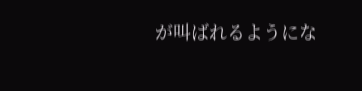が叫ばれるようにな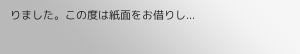りました。この度は紙面をお借りし...